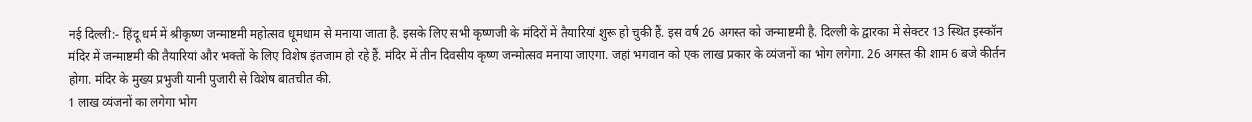नई दिल्ली:- हिंदू धर्म में श्रीकृष्ण जन्माष्टमी महोत्सव धूमधाम से मनाया जाता है. इसके लिए सभी कृष्णजी के मंदिरों में तैयारियां शुरू हो चुकी हैं. इस वर्ष 26 अगस्त को जन्माष्टमी है. दिल्ली के द्वारका में सेक्टर 13 स्थित इस्कॉन मंदिर में जन्माष्टमी की तैयारियां और भक्तों के लिए विशेष इंतजाम हो रहे हैं. मंदिर में तीन दिवसीय कृष्ण जन्मोत्सव मनाया जाएगा. जहां भगवान को एक लाख प्रकार के व्यंजनों का भोग लगेगा. 26 अगस्त की शाम 6 बजे कीर्तन होगा. मंदिर के मुख्य प्रभुजी यानी पुजारी से विशेष बातचीत की.
1 लाख व्यंजनों का लगेगा भोग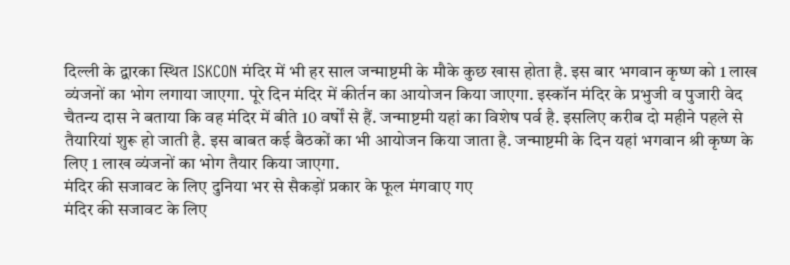दिल्ली के द्वारका स्थित ISKCON मंदिर में भी हर साल जन्माष्टमी के मौके कुछ खास होता है. इस बार भगवान कृष्ण को 1 लाख व्यंजनों का भोग लगाया जाएगा. पूरे दिन मंदिर में कीर्तन का आयोजन किया जाएगा. इस्कॉन मंदिर के प्रभुजी व पुजारी वेद चैतन्य दास ने बताया कि वह मंदिर में बीते 10 वर्षों से हैं. जन्माष्टमी यहां का विशेष पर्व है. इसलिए करीब दो महीने पहले से तैयारियां शुरू हो जाती है. इस बाबत कई बैठकों का भी आयोजन किया जाता है. जन्माष्टमी के दिन यहां भगवान श्री कृष्ण के लिए 1 लाख व्यंजनों का भोग तैयार किया जाएगा.
मंदिर की सजावट के लिए दुनिया भर से सैकड़ों प्रकार के फूल मंगवाए गए
मंदिर की सजावट के लिए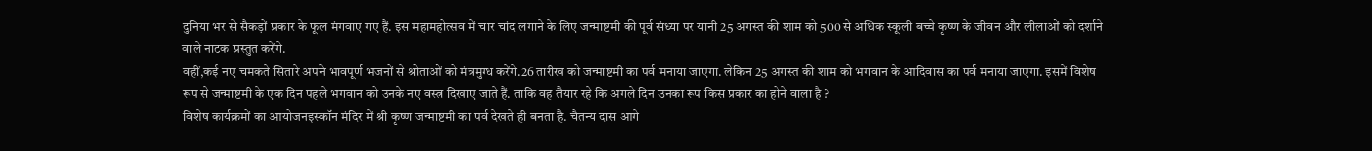दुनिया भर से सैकड़ों प्रकार के फूल मंगवाए गए हैं. इस महामहोत्सव में चार चांद लगाने के लिए जन्माष्टमी की पूर्व संध्या पर यानी 25 अगस्त की शाम को 500 से अधिक स्कूली बच्चे कृष्ण के जीवन और लीलाओं को दर्शाने वाले नाटक प्रस्तुत करेंगे.
वहीं,कई नए चमकते सितारे अपने भावपूर्ण भजनों से श्रोताओं को मंत्रमुग्ध करेंगे.26 तारीख को जन्माष्टमी का पर्व मनाया जाएगा. लेकिन 25 अगस्त की शाम को भगवान के आदिवास का पर्व मनाया जाएगा. इसमें विशेष रूप से जन्माष्टमी के एक दिन पहले भगवान को उनके नए वस्त्र दिखाए जाते हैं. ताकि वह तैयार रहे कि अगले दिन उनका रूप किस प्रकार का होने वाला है ?
विशेष कार्यक्रमों का आयोजनइस्कॉन मंदिर में श्री कृष्ण जन्माष्टमी का पर्व देखते ही बनता है. चैतन्य दास आगे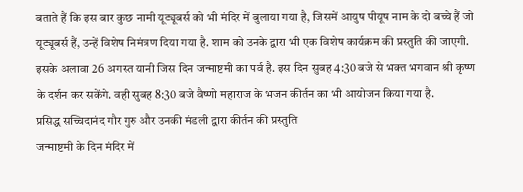बताते हैं कि इस बार कुछ नामी यूट्यूबर्स को भी मंदिर में बुलाया गया है, जिसमें आयुष पीयूष नाम के दो बच्चे हैं जो यूट्यूबर्स हैं, उन्हें विशेष निमंत्रण दिया गया है. शाम को उनके द्वारा भी एक विशेष कार्यक्रम की प्रस्तुति की जाएगी. इसके अलावा 26 अगस्त यानी जिस दिन जन्माष्टमी का पर्व है. इस दिन सुबह 4:30 बजे से भक्त भगवान श्री कृष्ण के दर्शन कर सकेंगे. वही सुबह 8:30 बजे वैष्णो महाराज के भजन कीर्तन का भी आयोजन किया गया है.
प्रसिद्ध सच्चिदानंद गौर गुरु और उनकी मंडली द्वारा कीर्तन की प्रस्तुति
जन्माष्टमी के दिन मंदिर में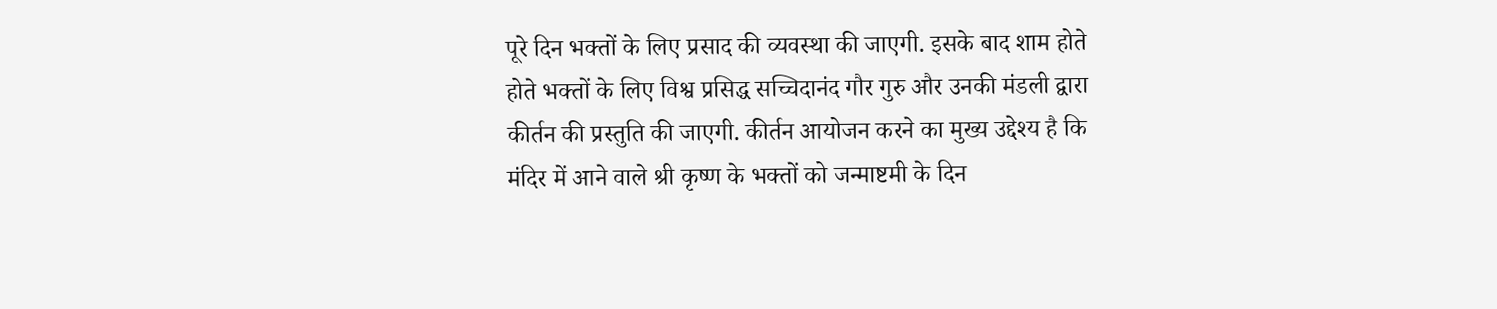पूरे दिन भक्तों के लिए प्रसाद की व्यवस्था की जाएगी. इसके बाद शाम होते होते भक्तों के लिए विश्व प्रसिद्ध सच्चिदानंद गौर गुरु और उनकी मंडली द्वारा कीर्तन की प्रस्तुति की जाएगी. कीर्तन आयोजन करने का मुख्य उद्देश्य है कि मंदिर में आने वाले श्री कृष्ण के भक्तों को जन्माष्टमी के दिन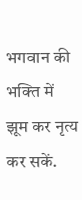भगवान की भक्ति में झूम कर नृत्य कर सकें.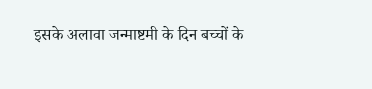इसके अलावा जन्माष्टमी के दिन बच्चों के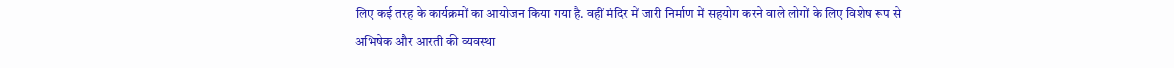लिए कई तरह के कार्यक्रमों का आयोजन किया गया है. वहीं मंदिर में जारी निर्माण में सहयोग करने वाले लोगों के लिए विशेष रूप से अभिषेक और आरती की व्यवस्था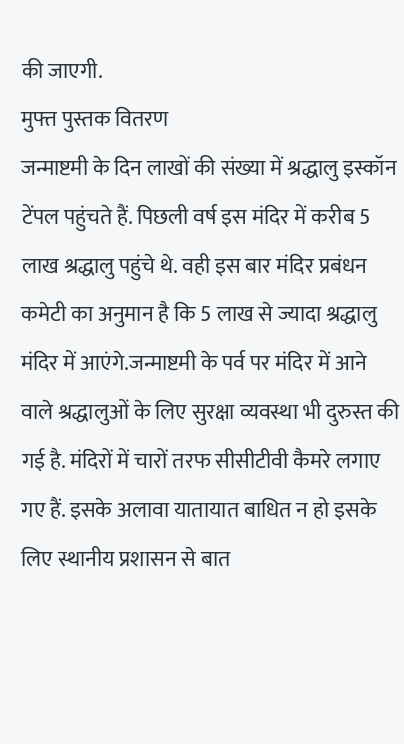की जाएगी.
मुफ्त पुस्तक वितरण
जन्माष्टमी के दिन लाखों की संख्या में श्रद्धालु इस्कॉन टेंपल पहुंचते हैं. पिछली वर्ष इस मंदिर में करीब 5 लाख श्रद्धालु पहुंचे थे. वही इस बार मंदिर प्रबंधन कमेटी का अनुमान है कि 5 लाख से ज्यादा श्रद्धालु मंदिर में आएंगे.जन्माष्टमी के पर्व पर मंदिर में आने वाले श्रद्धालुओं के लिए सुरक्षा व्यवस्था भी दुरुस्त की गई है. मंदिरों में चारों तरफ सीसीटीवी कैमरे लगाए गए हैं. इसके अलावा यातायात बाधित न हो इसके लिए स्थानीय प्रशासन से बात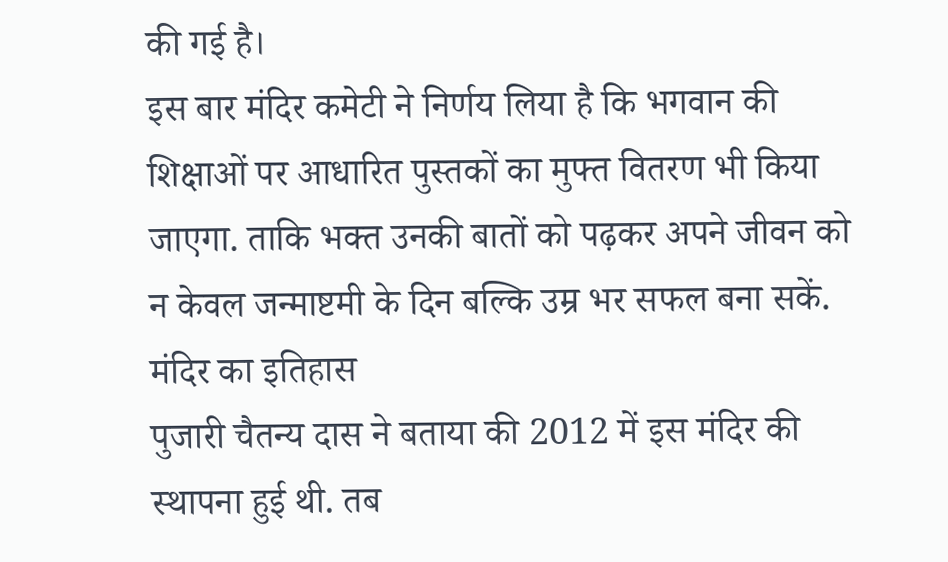की गई है।
इस बार मंदिर कमेटी ने निर्णय लिया है कि भगवान की शिक्षाओं पर आधारित पुस्तकों का मुफ्त वितरण भी किया जाएगा. ताकि भक्त उनकी बातों को पढ़कर अपने जीवन को न केवल जन्माष्टमी के दिन बल्कि उम्र भर सफल बना सकें.
मंदिर का इतिहास
पुजारी चैतन्य दास ने बताया की 2012 में इस मंदिर की स्थापना हुई थी. तब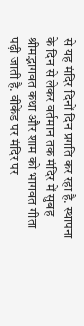से यह मंदिर दिनों दिन प्रगति कर रहा है. स्थापना के दिन से लेकर वर्तमान तक मंदिर में सुबह श्रीमद्भागवत कथा और शाम को भागवत गीता पढ़ी जाती है. वीकेंड पर मंदिर पर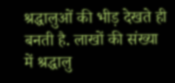श्रद्धालुओं की भीड़ देखते ही बनती है. लाखों की संख्या में श्रद्धालु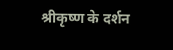श्रीकृष्ण के दर्शन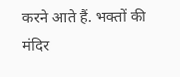करने आते हैं. भक्तों की मंदिर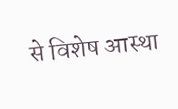से विशेष आस्था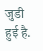जुडी हुई है.